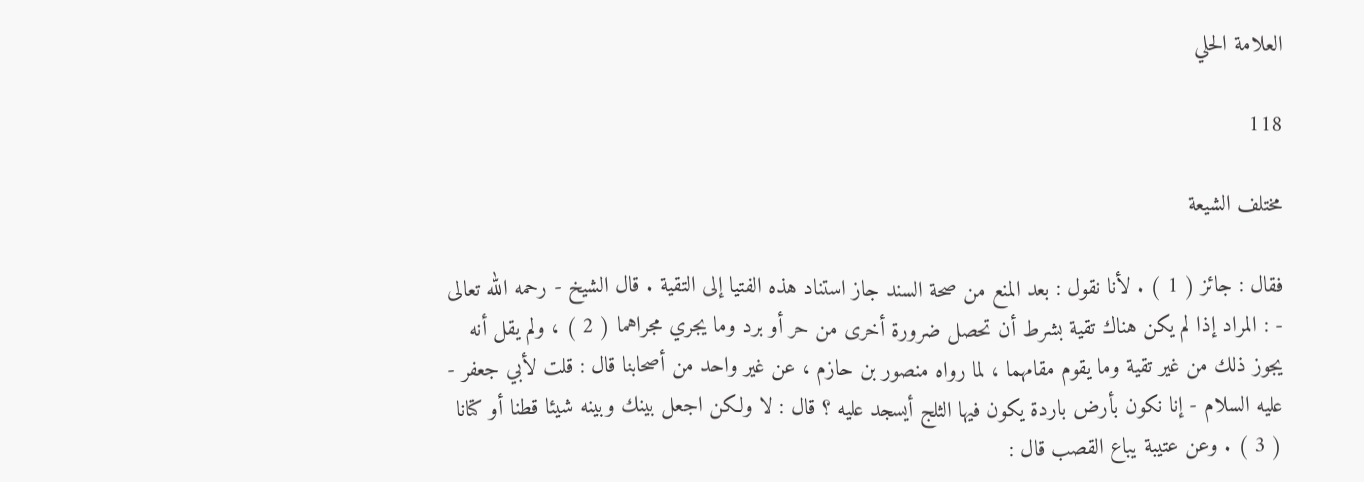العلامة الحلي

118

مختلف الشيعة

فقال : جائز ( 1 ) . لأنا نقول : بعد المنع من صحة السند جاز استناد هذه الفتيا إلى التقية . قال الشيخ - رحمه الله تعالى - : المراد إذا لم يكن هناك تقية بشرط أن تحصل ضرورة أخرى من حر أو برد وما يجري مجراهما ( 2 ) ، ولم يقل أنه يجوز ذلك من غير تقية وما يقوم مقامهما ، لما رواه منصور بن حازم ، عن غير واحد من أصحابنا قال : قلت لأبي جعفر - عليه السلام - إنا نكون بأرض باردة يكون فيها الثلج أيسجد عليه ؟ قال : لا ولكن اجعل بينك وبينه شيئا قطنا أو كتانا ( 3 ) . وعن عتيبة يباع القصب قال :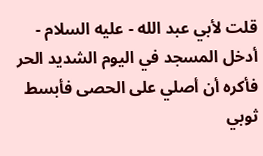قلت لأبي عبد الله - عليه السلام - أدخل المسجد في اليوم الشديد الحر فأكره أن أصلي على الحصى فأبسط ثوبي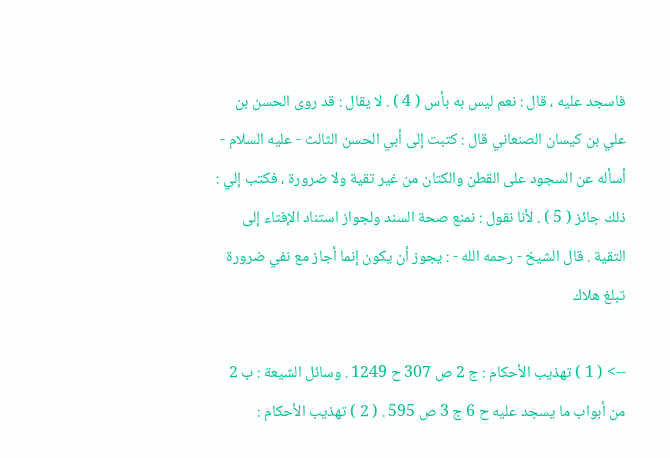فاسجد عليه ، قال : نعم ليس به بأس ( 4 ) . لا يقال : قد روى الحسن بن علي بن كيسان الصنعاني قال : كتبت إلى أبي الحسن الثالث - عليه السلام - أسأله عن السجود على القطن والكتان من غير تقية ولا ضرورة ، فكتب إلي : ذلك جائز ( 5 ) . لأنا نقول : نمنع صحة السند ولجواز استناد الإفتاء إلى التقية . قال الشيخ - رحمه الله - : يجوز أن يكون إنما أجاز مع نفي ضرورة تبلغ هلاك

--> ( 1 ) تهذيب الأحكام : ج 2 ص 307 ح 1249 . وسائل الشيعة : ب 2 من أبواب ما يسجد عليه ح 6 ج 3 ص 595 . ( 2 ) تهذيب الأحكام :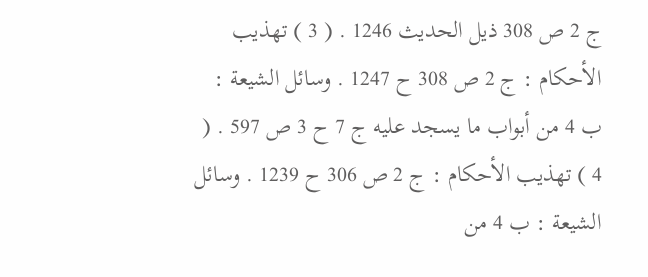ج 2 ص 308 ذيل الحديث 1246 . ( 3 ) تهذيب الأحكام : ج 2 ص 308 ح 1247 . وسائل الشيعة : ب 4 من أبواب ما يسجد عليه ج 7 ح 3 ص 597 . ( 4 ) تهذيب الأحكام : ج 2 ص 306 ح 1239 . وسائل الشيعة : ب 4 من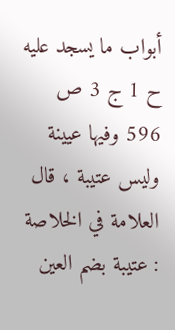أبواب ما يسجد عليه ح 1 ج 3 ص 596 وفيها عيينة وليس عتيبة ، قال العلامة في الخلاصة : عتيبة بضم العين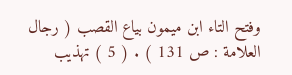وفتح التاء ابن ميمون بياع القصب ( رجال العلامة : ص 131 ) . ( 5 ) تهذيب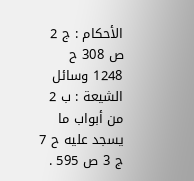الأحكام : ج 2 ص 308 ح 1248 وسائل الشيعة : ب 2 من أبواب ما يسجد عليه ح 7 ج 3 ص 595 .